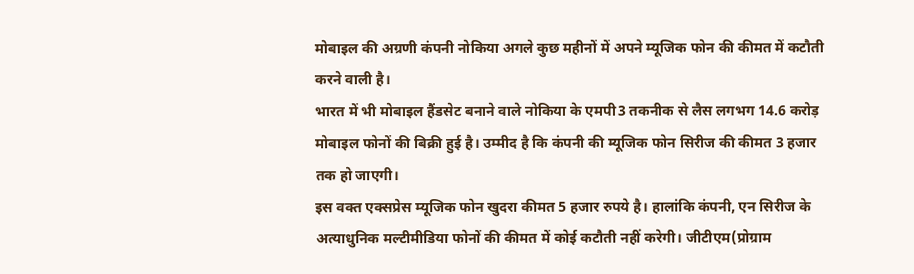मोबाइल की अग्रणी कंपनी नोकिया अगले कुछ महीनों में अपने म्यूजिक फोन की कीमत में कटौती करने वाली है।
भारत में भी मोबाइल हैंडसेट बनाने वाले नोकिया के एमपी3 तकनीक से लैस लगभग 14.6 करोड़ मोबाइल फोनों की बिक्री हुई है। उम्मीद है कि कंपनी की म्यूजिक फोन सिरीज की कीमत 3 हजार तक हो जाएगी।
इस वक्त एक्सप्रेस म्यूजिक फोन खुदरा कीमत 5 हजार रुपये है। हालांकि कंपनी, एन सिरीज के अत्याधुनिक मल्टीमीडिया फोनों की कीमत में कोई कटौती नहीं करेगी। जीटीएम(प्रोग्राम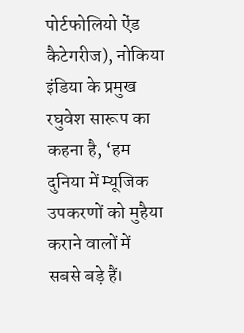पोर्टफोलियो ऐंड कैटेगरीज), नोकिया इंडिया के प्रमुख रघुवेश सारूप का कहना है, ‘हम दुनिया में म्यूजिक उपकरणों को मुहैया कराने वालों में सबसे बड़े हैं।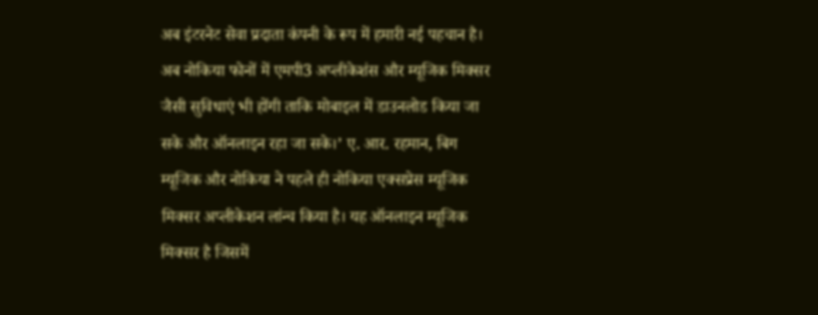अब इंटरनेट सेवा प्रदाता कंपनी के रूप में हमारी नई पहचान है।
अब नोकिया फोनों में एमपी3 अप्लीकेशंस और म्यूजिक मिक्सर जैसी सुविधाएं भी होंगी ताकि मोबाइल में डाउनलोड किया जा सके और ऑनलाइन रहा जा सके।’ ए. आर. रहमान, बिग म्यूजिक और नोकिया ने पहले ही नोकिया एक्सप्रेस म्यूजिक मिक्सर अप्लीकेशन लांन्च किया है। यह ऑनलाइन म्यूजिक मिक्सर है जिसमें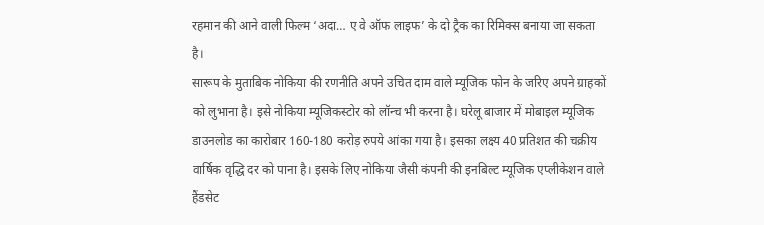रहमान की आने वाली फिल्म ‘अदा… ए वे ऑफ लाइफ’ के दो ट्रैक का रिमिक्स बनाया जा सकता है।
सारूप के मुताबिक नोकिया की रणनीति अपने उचित दाम वाले म्यूजिक फोन के जरिए अपने ग्राहकों को लुभाना है। इसे नोकिया म्यूजिकस्टोर को लॉन्च भी करना है। घरेलू बाजार में मोबाइल म्यूजिक डाउनलोड का कारोबार 160-180 करोड़ रुपये आंका गया है। इसका लक्ष्य 40 प्रतिशत की चक्रीय वार्षिक वृद्धि दर को पाना है। इसके लिए नोकिया जैसी कंपनी की इनबिल्ट म्यूजिक एप्लीकेशन वाले हैंडसेट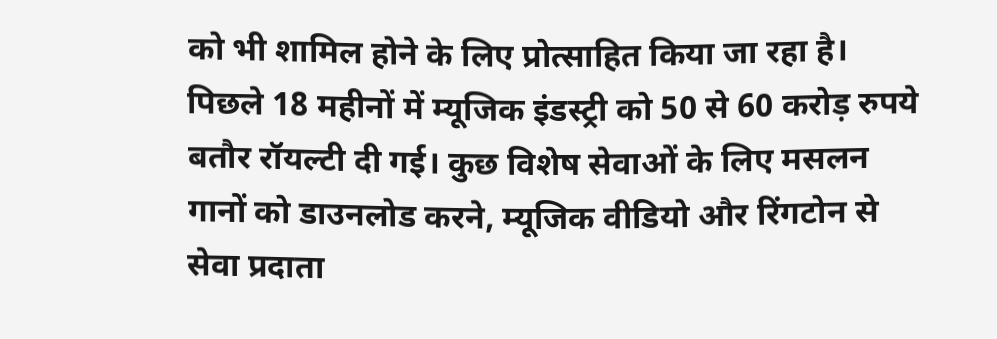को भी शामिल होने के लिए प्रोत्साहित किया जा रहा है।
पिछले 18 महीनों में म्यूजिक इंडस्ट्री को 50 से 60 करोड़ रुपये बतौर रॉयल्टी दी गई। कुछ विशेष सेवाओं के लिए मसलन गानों को डाउनलोड करने, म्यूजिक वीडियो और रिंगटोन से सेवा प्रदाता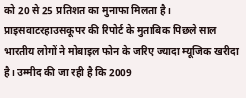को 20 से 25 प्रतिशत का मुनाफा मिलता है।
प्राइसवाटरहाउसकूपर की रिपोर्ट के मुताबिक पिछले साल भारतीय लोगों ने मोबाइल फोन के जरिए ज्यादा म्यूजिक खरीदा है। उम्मीद की जा रही है कि 2009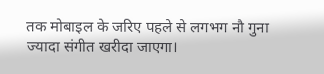तक मोबाइल के जरिए पहले से लगभग नौ गुना ज्यादा संगीत खरीदा जाएगा।